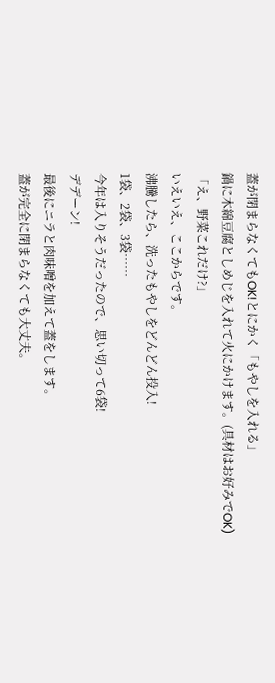蓋が閉まらなくてもOK!とにかく「もやしを入れる」
鍋に木綿豆腐としめじを入れて火にかけます。(具材はお好みでOK)
「え、野菜これだけ?」
いえいえ、ここからです。
沸騰したら、洗ったもやしをどんどん投入!
1袋、2袋、3袋……
今年は入りそうだったので、思い切って6袋!
デデーン!
最後にニラと肉味噌を加えて蓋をします。
蓋が完全に閉まらなくても大丈夫。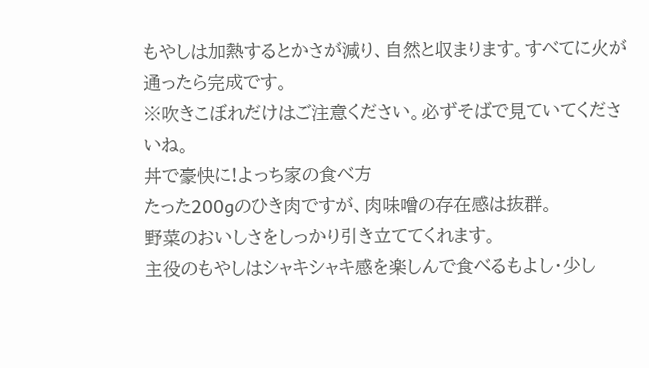もやしは加熱するとかさが減り、自然と収まります。すべてに火が通ったら完成です。
※吹きこぼれだけはご注意ください。必ずそばで見ていてくださいね。
丼で豪快に!よっち家の食べ方
たった200gのひき肉ですが、肉味噌の存在感は抜群。
野菜のおいしさをしっかり引き立ててくれます。
主役のもやしはシャキシャキ感を楽しんで食べるもよし・少し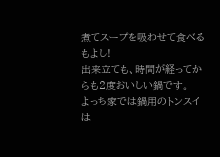煮てスープを吸わせて食べるもよし!
出来立ても、時間が経ってからも2度おいしい鍋です。
よっち家では鍋用のトンスイは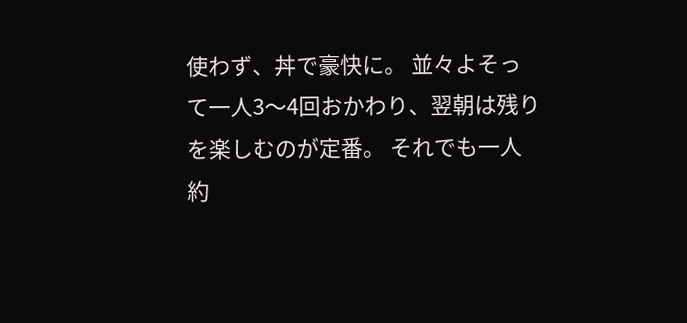使わず、丼で豪快に。 並々よそって一人3〜4回おかわり、翌朝は残りを楽しむのが定番。 それでも一人約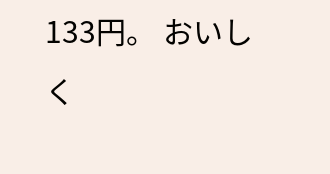133円。 おいしく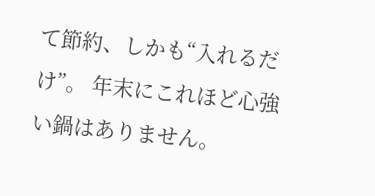て節約、しかも“入れるだけ”。 年末にこれほど心強い鍋はありません。